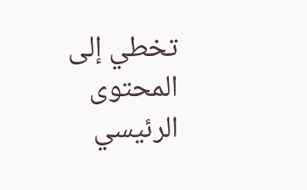تخطي إلى المحتوى الرئيسي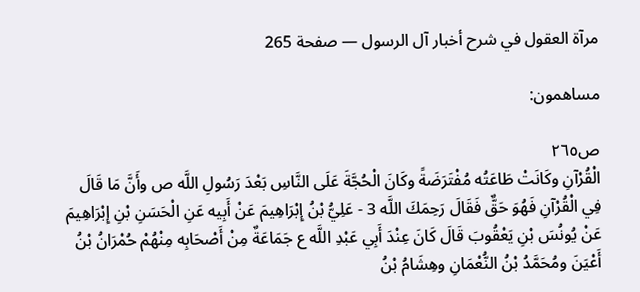مرآة العقول في شرح أخبار آل الرسول — صفحة 265

مساهمون:

ص٢٦٥
الْقُرْآنِ وكَانَتْ طَاعَتُه مُفْتَرَضَةً وكَانَ الْحُجَّةَ عَلَى النَّاسِ بَعْدَ رَسُولِ اللَّه ص وأَنَّ مَا قَالَ فِي الْقُرْآنِ فَهُوَ حَقٌّ فَقَالَ رَحِمَكَ اللَّه 3 - عَلِيُّ بْنُ إِبْرَاهِيمَ عَنْ أَبِيه عَنِ الْحَسَنِ بْنِ إِبْرَاهِيمَ عَنْ يُونُسَ بْنِ يَعْقُوبَ قَالَ كَانَ عِنْدَ أَبِي عَبْدِ اللَّه ع جَمَاعَةٌ مِنْ أَصْحَابِه مِنْهُمْ حُمْرَانُ بْنُ أَعْيَنَ ومُحَمَّدُ بْنُ النُّعْمَانِ وهِشَامُ بْنُ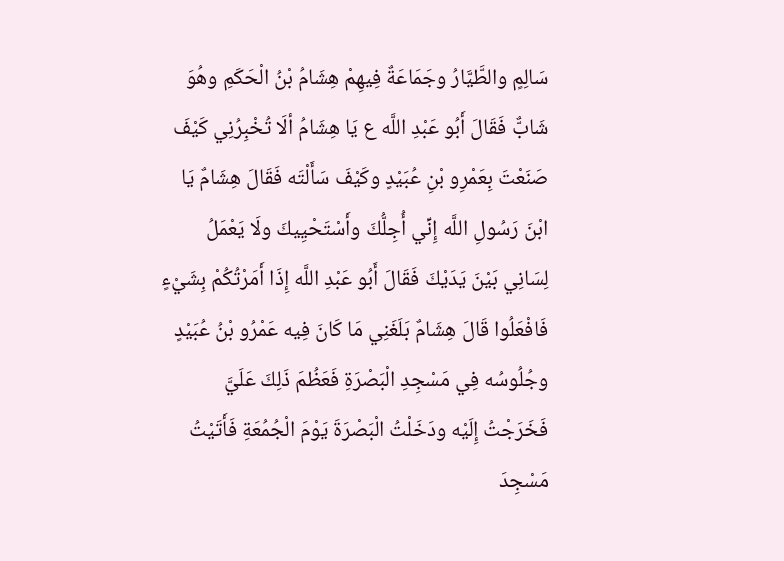سَالِمٍ والطَّيَّارُ وجَمَاعَةٌ فِيهِمْ هِشَامُ بْنُ الْحَكَمِ وهُوَ شَابٌّ فَقَالَ أَبُو عَبْدِ اللَّه ع يَا هِشَامُ ألَا تُخْبِرُنِي كَيْفَ صَنَعْتَ بِعَمْرِو بْنِ عُبَيْدٍ وكَيْفَ سَأَلْتَه فَقَالَ هِشَامٌ يَا ابْنَ رَسُولِ اللَّه إِنِّي أُجِلُّكَ وأَسْتَحْيِيكَ ولَا يَعْمَلُ لِسَانِي بَيْنَ يَدَيْكَ فَقَالَ أَبُو عَبْدِ اللَّه إِذَا أَمَرْتُكُمْ بِشَيْءٍ فَافْعَلُوا قَالَ هِشَامٌ بَلَغَنِي مَا كَانَ فِيه عَمْرُو بْنُ عُبَيْدٍ وجُلُوسُه فِي مَسْجِدِ الْبَصْرَةِ فَعَظُمَ ذَلِكَ عَلَيَّ فَخَرَجْتُ إِلَيْه ودَخَلْتُ الْبَصْرَةَ يَوْمَ الْجُمُعَةِ فَأَتَيْتُ مَسْجِدَ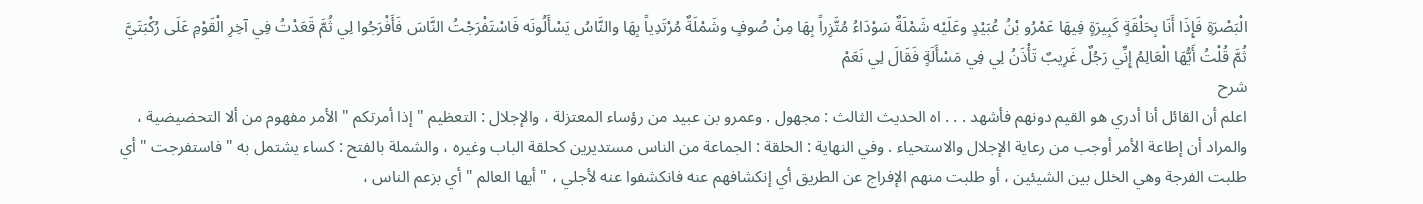الْبَصْرَةِ فَإِذَا أَنَا بِحَلْقَةٍ كَبِيرَةٍ فِيهَا عَمْرُو بْنُ عُبَيْدٍ وعَلَيْه شَمْلَةٌ سَوْدَاءُ مُتَّزِراً بِهَا مِنْ صُوفٍ وشَمْلَةٌ مُرْتَدِياً بِهَا والنَّاسُ يَسْأَلُونَه فَاسْتَفْرَجْتُ النَّاسَ فَأَفْرَجُوا لِي ثُمَّ قَعَدْتُ فِي آخِرِ الْقَوْمِ عَلَى رُكْبَتَيَّ ثُمَّ قُلْتُ أَيُّهَا الْعَالِمُ إِنِّي رَجُلٌ غَرِيبٌ تَأْذَنُ لِي فِي مَسْأَلَةٍ فَقَالَ لِي نَعَمْ
شرح
اعلم أن القائل أنا أدري هو القيم دونهم فأشهد . . . اه الحديث الثالث : مجهول . وعمرو بن عبيد من رؤساء المعتزلة ، والإجلال : التعظيم " إذا أمرتكم " الأمر مفهوم من ألا التحضيضية ، والمراد أن إطاعة الأمر أوجب من رعاية الإجلال والاستحياء . وفي النهاية : الحلقة : الجماعة من الناس مستديرين كحلقة الباب وغيره ، والشملة بالفتح : كساء يشتمل به " فاستفرجت " أي طلبت الفرجة وهي الخلل بين الشيئين ، أو طلبت منهم الإفراج عن الطريق أي إنكشافهم عنه فانكشفوا عنه لأجلي ، " أيها العالم " أي بزعم الناس ،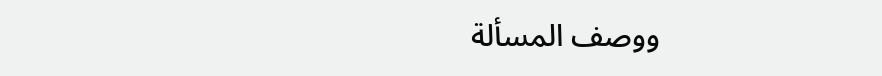ووصف المسألة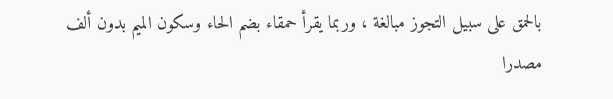بالحمق على سبيل التجوز مبالغة ، وربما يقرأ حمقاء بضم الحاء وسكون الميم بدون ألف مصدرا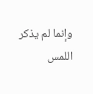وإنما لم يذكر اللمس